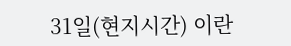31일(현지시간) 이란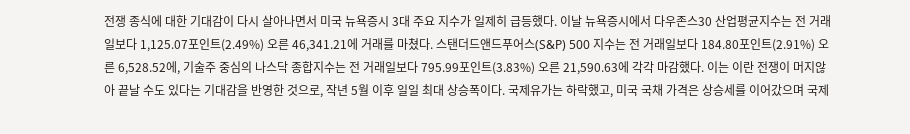전쟁 종식에 대한 기대감이 다시 살아나면서 미국 뉴욕증시 3대 주요 지수가 일제히 급등했다. 이날 뉴욕증시에서 다우존스30 산업평균지수는 전 거래일보다 1,125.07포인트(2.49%) 오른 46,341.21에 거래를 마쳤다. 스탠더드앤드푸어스(S&P) 500 지수는 전 거래일보다 184.80포인트(2.91%) 오른 6,528.52에, 기술주 중심의 나스닥 종합지수는 전 거래일보다 795.99포인트(3.83%) 오른 21,590.63에 각각 마감했다. 이는 이란 전쟁이 머지않아 끝날 수도 있다는 기대감을 반영한 것으로, 작년 5월 이후 일일 최대 상승폭이다. 국제유가는 하락했고, 미국 국채 가격은 상승세를 이어갔으며 국제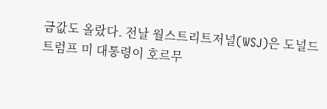금값도 올랐다. 전날 월스트리트저널(WSJ)은 도널드 트럼프 미 대통령이 호르무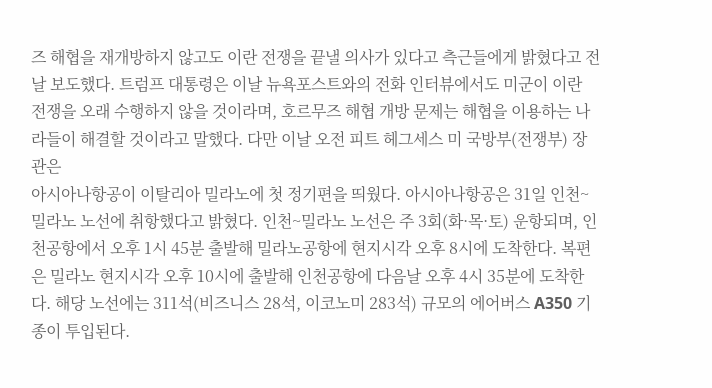즈 해협을 재개방하지 않고도 이란 전쟁을 끝낼 의사가 있다고 측근들에게 밝혔다고 전날 보도했다. 트럼프 대통령은 이날 뉴욕포스트와의 전화 인터뷰에서도 미군이 이란 전쟁을 오래 수행하지 않을 것이라며, 호르무즈 해협 개방 문제는 해협을 이용하는 나라들이 해결할 것이라고 말했다. 다만 이날 오전 피트 헤그세스 미 국방부(전쟁부) 장관은
아시아나항공이 이탈리아 밀라노에 첫 정기편을 띄웠다. 아시아나항공은 31일 인천~밀라노 노선에 취항했다고 밝혔다. 인천~밀라노 노선은 주 3회(화·목·토) 운항되며, 인천공항에서 오후 1시 45분 출발해 밀라노공항에 현지시각 오후 8시에 도착한다. 복편은 밀라노 현지시각 오후 10시에 출발해 인천공항에 다음날 오후 4시 35분에 도착한다. 해당 노선에는 311석(비즈니스 28석, 이코노미 283석) 규모의 에어버스 A350 기종이 투입된다.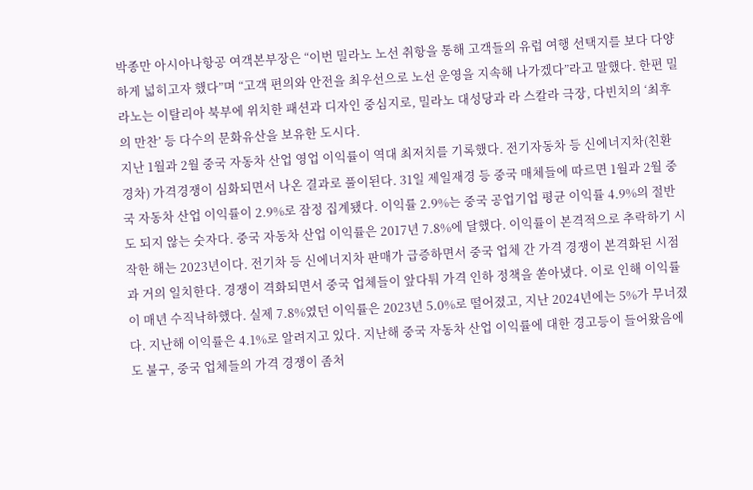박종만 아시아나항공 여객본부장은 “이번 밀라노 노선 취항을 통해 고객들의 유럽 여행 선택지를 보다 다양하게 넓히고자 했다”며 “고객 편의와 안전을 최우선으로 노선 운영을 지속해 나가겠다”라고 말했다. 한편 밀라노는 이탈리아 북부에 위치한 패션과 디자인 중심지로, 밀라노 대성당과 라 스칼라 극장, 다빈치의 ‘최후의 만찬’ 등 다수의 문화유산을 보유한 도시다.
지난 1월과 2월 중국 자동차 산업 영업 이익률이 역대 최저치를 기록했다. 전기자동차 등 신에너지차(친환경차) 가격경쟁이 심화되면서 나온 결과로 풀이된다. 31일 제일재경 등 중국 매체들에 따르면 1월과 2월 중국 자동차 산업 이익률이 2.9%로 잠정 집계됐다. 이익률 2.9%는 중국 공업기업 평균 이익률 4.9%의 절반도 되지 않는 숫자다. 중국 자동차 산업 이익률은 2017년 7.8%에 달했다. 이익률이 본격적으로 추락하기 시작한 해는 2023년이다. 전기차 등 신에너지차 판매가 급증하면서 중국 업체 간 가격 경쟁이 본격화된 시점과 거의 일치한다. 경쟁이 격화되면서 중국 업체들이 앞다퉈 가격 인하 정책을 쏟아냈다. 이로 인해 이익률이 매년 수직낙하했다. 실제 7.8%였던 이익률은 2023년 5.0%로 떨어졌고, 지난 2024년에는 5%가 무너졌다. 지난해 이익률은 4.1%로 알려지고 있다. 지난해 중국 자동차 산업 이익률에 대한 경고등이 들어왔음에도 불구, 중국 업체들의 가격 경쟁이 좀처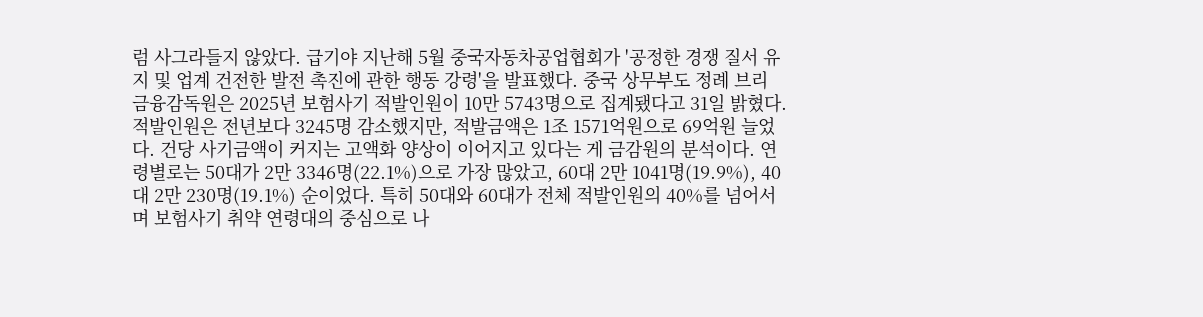럼 사그라들지 않았다. 급기야 지난해 5월 중국자동차공업협회가 '공정한 경쟁 질서 유지 및 업계 건전한 발전 촉진에 관한 행동 강령'을 발표했다. 중국 상무부도 정례 브리
금융감독원은 2025년 보험사기 적발인원이 10만 5743명으로 집계됐다고 31일 밝혔다. 적발인원은 전년보다 3245명 감소했지만, 적발금액은 1조 1571억원으로 69억원 늘었다. 건당 사기금액이 커지는 고액화 양상이 이어지고 있다는 게 금감원의 분석이다. 연령별로는 50대가 2만 3346명(22.1%)으로 가장 많았고, 60대 2만 1041명(19.9%), 40대 2만 230명(19.1%) 순이었다. 특히 50대와 60대가 전체 적발인원의 40%를 넘어서며 보험사기 취약 연령대의 중심으로 나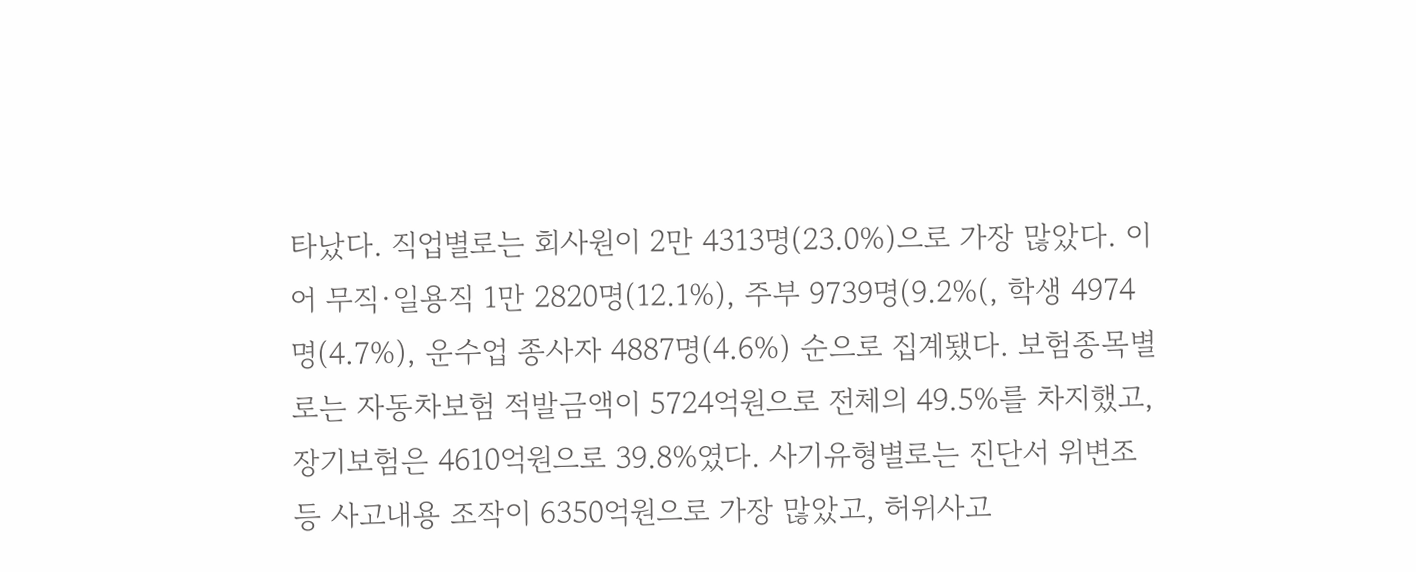타났다. 직업별로는 회사원이 2만 4313명(23.0%)으로 가장 많았다. 이어 무직·일용직 1만 2820명(12.1%), 주부 9739명(9.2%(, 학생 4974명(4.7%), 운수업 종사자 4887명(4.6%) 순으로 집계됐다. 보험종목별로는 자동차보험 적발금액이 5724억원으로 전체의 49.5%를 차지했고, 장기보험은 4610억원으로 39.8%였다. 사기유형별로는 진단서 위변조 등 사고내용 조작이 6350억원으로 가장 많았고, 허위사고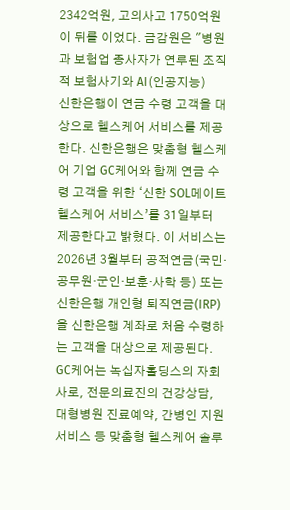2342억원, 고의사고 1750억원이 뒤를 이었다. 금감원은 "병원과 보험업 종사자가 연루된 조직적 보험사기와 AI(인공지능)
신한은행이 연금 수령 고객을 대상으로 헬스케어 서비스를 제공한다. 신한은행은 맞춤형 헬스케어 기업 GC케어와 함께 연금 수령 고객을 위한 ‘신한 SOL메이트 헬스케어 서비스’를 31일부터 제공한다고 밝혔다. 이 서비스는 2026년 3월부터 공적연금(국민·공무원·군인·보훈·사학 등) 또는 신한은행 개인형 퇴직연금(IRP)을 신한은행 계좌로 처음 수령하는 고객을 대상으로 제공된다. GC케어는 녹십자홀딩스의 자회사로, 전문의료진의 건강상담, 대형병원 진료예약, 간병인 지원서비스 등 맞춤형 헬스케어 솔루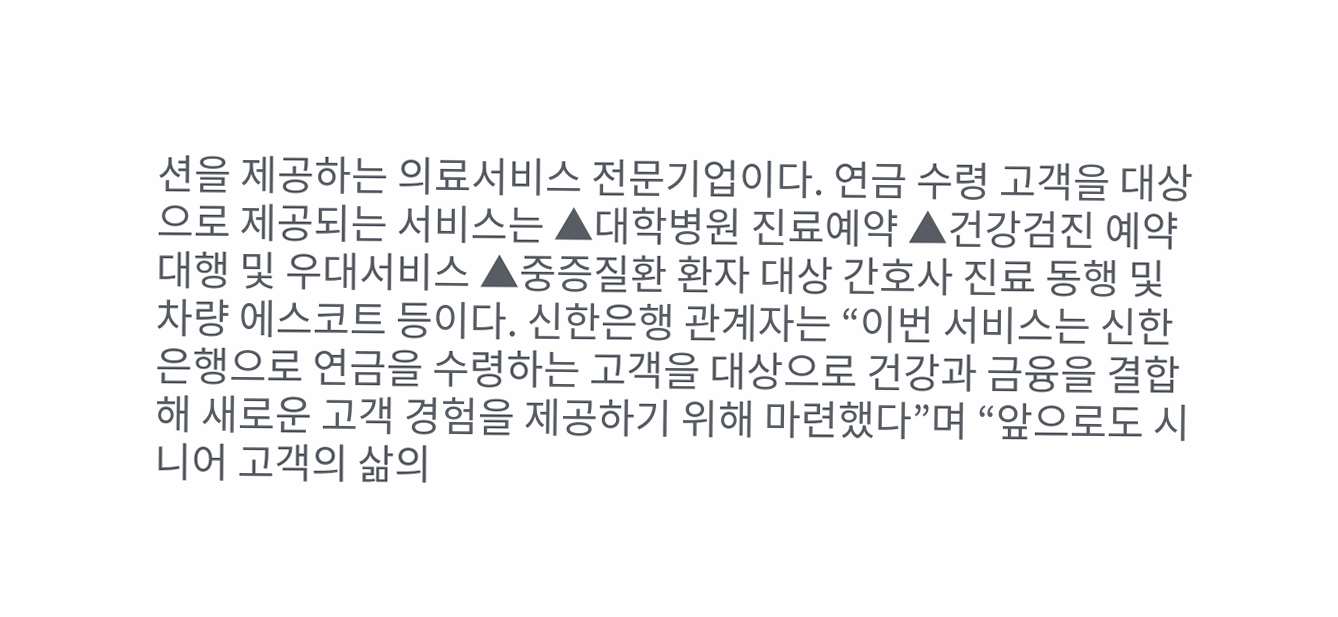션을 제공하는 의료서비스 전문기업이다. 연금 수령 고객을 대상으로 제공되는 서비스는 ▲대학병원 진료예약 ▲건강검진 예약대행 및 우대서비스 ▲중증질환 환자 대상 간호사 진료 동행 및 차량 에스코트 등이다. 신한은행 관계자는 “이번 서비스는 신한은행으로 연금을 수령하는 고객을 대상으로 건강과 금융을 결합해 새로운 고객 경험을 제공하기 위해 마련했다”며 “앞으로도 시니어 고객의 삶의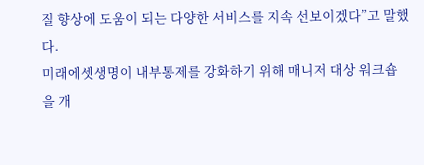질 향상에 도움이 되는 다양한 서비스를 지속 선보이겠다”고 말했다.
미래에셋생명이 내부통제를 강화하기 위해 매니저 대상 워크숍을 개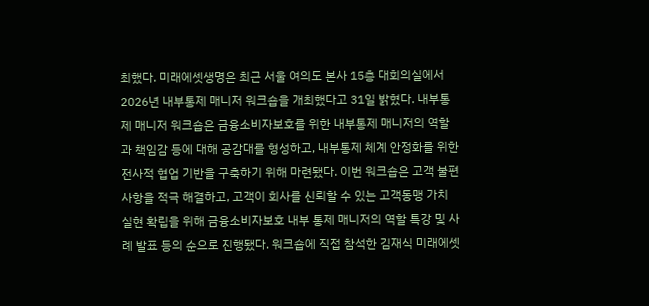최했다. 미래에셋생명은 최근 서울 여의도 본사 15층 대회의실에서 2026년 내부통제 매니저 워크숍을 개최했다고 31일 밝혔다. 내부통제 매니저 워크숍은 금융소비자보호를 위한 내부통제 매니저의 역할과 책임감 등에 대해 공감대를 형성하고, 내부통제 체계 안정화를 위한 전사적 협업 기반을 구축하기 위해 마련됐다. 이번 워크숍은 고객 불편사항을 적극 해결하고, 고객이 회사를 신뢰할 수 있는 고객동맹 가치 실현 확립을 위해 금융소비자보호 내부 통제 매니저의 역할 특강 및 사례 발표 등의 순으로 진행됐다. 워크숍에 직접 참석한 김재식 미래에셋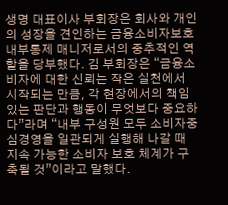생명 대표이사 부회장은 회사와 개인의 성장을 견인하는 금융소비자보호 내부통제 매니저로서의 중추적인 역할을 당부했다. 김 부회장은 “금융소비자에 대한 신뢰는 작은 실천에서 시작되는 만큼, 각 현장에서의 책임 있는 판단과 행동이 무엇보다 중요하다”라며 “내부 구성원 모두 소비자중심경영을 일관되게 실행해 나갈 때 지속 가능한 소비자 보호 체계가 구축될 것”이라고 말했다.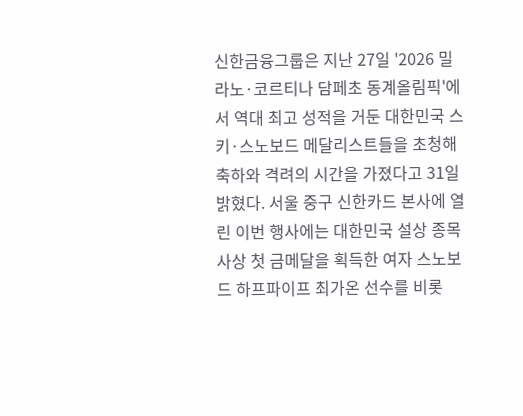신한금융그룹은 지난 27일 '2026 밀라노·코르티나 담페초 동계올림픽'에서 역대 최고 성적을 거둔 대한민국 스키·스노보드 메달리스트들을 초청해 축하와 격려의 시간을 가졌다고 31일 밝혔다. 서울 중구 신한카드 본사에 열린 이번 행사에는 대한민국 설상 종목 사상 첫 금메달을 획득한 여자 스노보드 하프파이프 최가온 선수를 비롯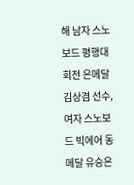해 남자 스노보드 평행대회전 은메달 김상겸 선수, 여자 스노보드 빅에어 동메달 유승은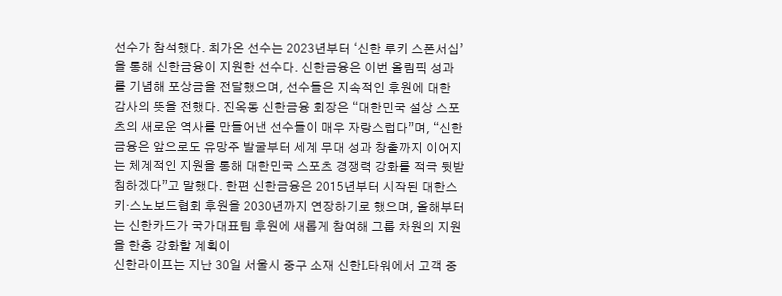선수가 참석했다. 최가온 선수는 2023년부터 ‘신한 루키 스폰서십’을 통해 신한금융이 지원한 선수다. 신한금융은 이번 올림픽 성과를 기념해 포상금을 전달했으며, 선수들은 지속적인 후원에 대한 감사의 뜻을 전했다. 진옥동 신한금융 회장은 “대한민국 설상 스포츠의 새로운 역사를 만들어낸 선수들이 매우 자랑스럽다”며, “신한금융은 앞으로도 유망주 발굴부터 세계 무대 성과 창출까지 이어지는 체계적인 지원을 통해 대한민국 스포츠 경쟁력 강화를 적극 뒷받침하겠다”고 말했다. 한편 신한금융은 2015년부터 시작된 대한스키·스노보드협회 후원을 2030년까지 연장하기로 했으며, 올해부터는 신한카드가 국가대표팀 후원에 새롭게 참여해 그룹 차원의 지원을 한층 강화할 계획이
신한라이프는 지난 30일 서울시 중구 소재 신한L타워에서 고객 중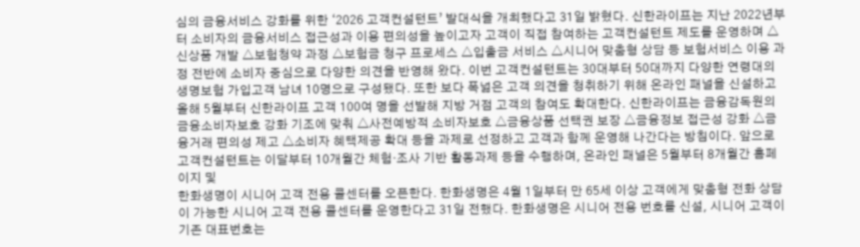심의 금융서비스 강화를 위한 ‘2026 고객컨설턴트’ 발대식을 개최했다고 31일 밝혔다. 신한라이프는 지난 2022년부터 소비자의 금융서비스 접근성과 이용 편의성을 높이고자 고객이 직접 참여하는 고객컨설턴트 제도를 운영하며 △신상품 개발 △보험청약 과정 △보험금 청구 프로세스 △입출금 서비스 △시니어 맞춤형 상담 등 보험서비스 이용 과정 전반에 소비자 중심으로 다양한 의견을 반영해 왔다. 이번 고객컨설턴트는 30대부터 50대까지 다양한 연령대의 생명보험 가입고객 남녀 10명으로 구성됐다. 또한 보다 폭넓은 고객 의견을 청취하기 위해 온라인 패널을 신설하고 올해 5월부터 신한라이프 고객 100여 명을 선발해 지방 거점 고객의 참여도 확대한다. 신한라이프는 금융감독원의 금융소비자보호 강화 기조에 맞춰 △사전예방적 소비자보호 △금융상품 선택권 보장 △금융정보 접근성 강화 △금융거래 편의성 제고 △소비자 혜택제공 확대 등을 과제로 선정하고 고객과 함께 운영해 나간다는 방침이다. 앞으로 고객컨설턴트는 이달부터 10개월간 체험·조사 기반 활동과제 등을 수행하며, 온라인 패널은 5월부터 8개월간 홈페이지 및
한화생명이 시니어 고객 전용 콜센터를 오픈한다. 한화생명은 4월 1일부터 만 65세 이상 고객에게 맞춤형 전화 상담이 가능한 시니어 고객 전용 콜센터를 운영한다고 31일 전했다. 한화생명은 시니어 전용 번호를 신설, 시니어 고객이 기존 대표번호는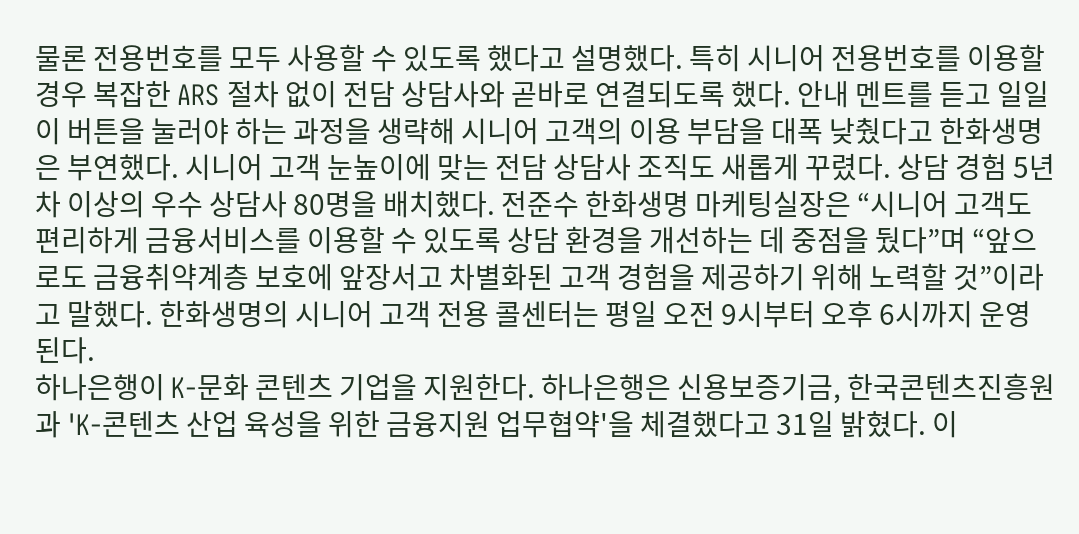물론 전용번호를 모두 사용할 수 있도록 했다고 설명했다. 특히 시니어 전용번호를 이용할 경우 복잡한 ARS 절차 없이 전담 상담사와 곧바로 연결되도록 했다. 안내 멘트를 듣고 일일이 버튼을 눌러야 하는 과정을 생략해 시니어 고객의 이용 부담을 대폭 낮췄다고 한화생명은 부연했다. 시니어 고객 눈높이에 맞는 전담 상담사 조직도 새롭게 꾸렸다. 상담 경험 5년 차 이상의 우수 상담사 80명을 배치했다. 전준수 한화생명 마케팅실장은 “시니어 고객도 편리하게 금융서비스를 이용할 수 있도록 상담 환경을 개선하는 데 중점을 뒀다”며 “앞으로도 금융취약계층 보호에 앞장서고 차별화된 고객 경험을 제공하기 위해 노력할 것”이라고 말했다. 한화생명의 시니어 고객 전용 콜센터는 평일 오전 9시부터 오후 6시까지 운영된다.
하나은행이 K-문화 콘텐츠 기업을 지원한다. 하나은행은 신용보증기금, 한국콘텐츠진흥원과 'K-콘텐츠 산업 육성을 위한 금융지원 업무협약'을 체결했다고 31일 밝혔다. 이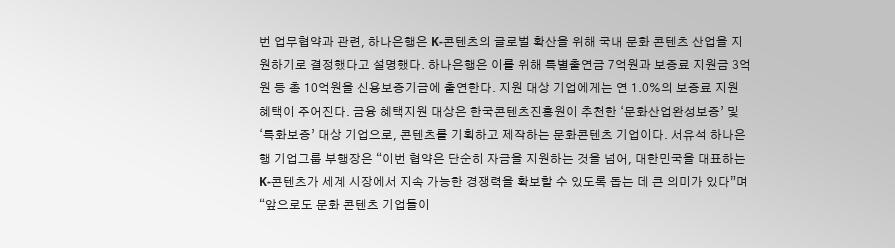번 업무협약과 관련, 하나은행은 K-콘텐츠의 글로벌 확산을 위해 국내 문화 콘텐츠 산업을 지원하기로 결정했다고 설명했다. 하나은행은 이를 위해 특별출연금 7억원과 보증료 지원금 3억원 등 총 10억원을 신용보증기금에 출연한다. 지원 대상 기업에게는 연 1.0%의 보증료 지원 혜택이 주어진다. 금융 혜택지원 대상은 한국콘텐츠진흥원이 추천한 ‘문화산업완성보증’ 및 ‘특화보증’ 대상 기업으로, 콘텐츠를 기획하고 제작하는 문화콘텐츠 기업이다. 서유석 하나은행 기업그룹 부행장은 “이번 협약은 단순히 자금을 지원하는 것을 넘어, 대한민국을 대표하는 K-콘텐츠가 세계 시장에서 지속 가능한 경쟁력을 확보할 수 있도록 돕는 데 큰 의미가 있다”며 “앞으로도 문화 콘텐츠 기업들이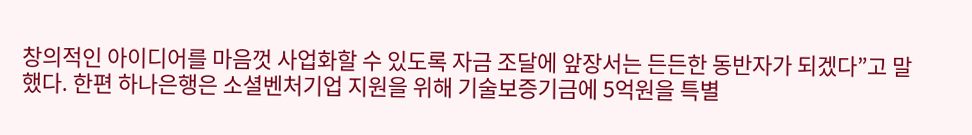창의적인 아이디어를 마음껏 사업화할 수 있도록 자금 조달에 앞장서는 든든한 동반자가 되겠다”고 말했다. 한편 하나은행은 소셜벤처기업 지원을 위해 기술보증기금에 5억원을 특별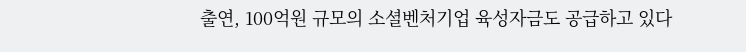출연, 100억원 규모의 소셜벤처기업 육성자금도 공급하고 있다